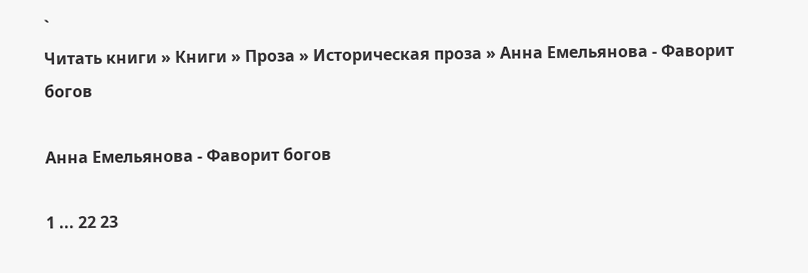`
Читать книги » Книги » Проза » Историческая проза » Анна Емельянова - Фаворит богов

Анна Емельянова - Фаворит богов

1 ... 22 23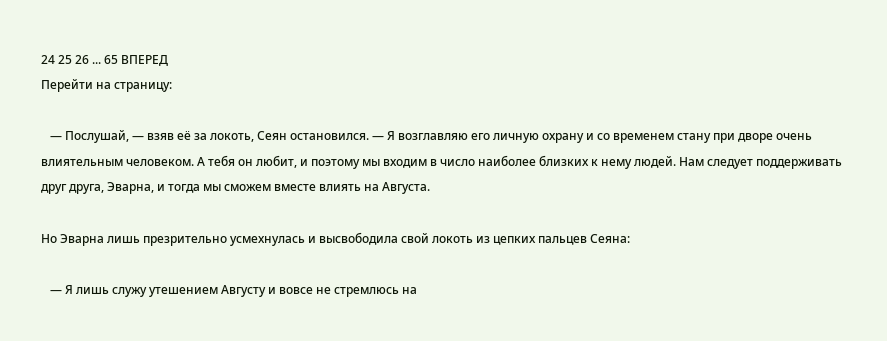24 25 26 ... 65 ВПЕРЕД
Перейти на страницу:

   — Послушай, — взяв её за локоть, Сеян остановился. — Я возглавляю его личную охрану и со временем стану при дворе очень влиятельным человеком. А тебя он любит, и поэтому мы входим в число наиболее близких к нему людей. Нам следует поддерживать друг друга, Эварна, и тогда мы сможем вместе влиять на Августа.

Но Эварна лишь презрительно усмехнулась и высвободила свой локоть из цепких пальцев Сеяна:

   — Я лишь служу утешением Августу и вовсе не стремлюсь на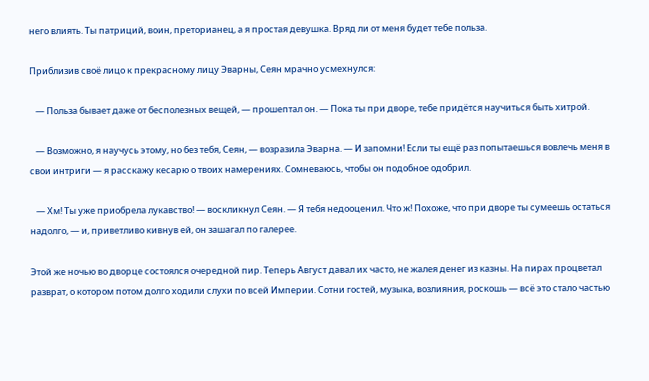него влиять. Ты патриций, воин, преторианец, а я простая девушка. Вряд ли от меня будет тебе польза.

Приблизив своё лицо к прекрасному лицу Эварны, Сеян мрачно усмехнулся:

   — Польза бывает даже от бесполезных вещей, — прошептал он. — Пока ты при дворе, тебе придётся научиться быть хитрой.

   — Возможно, я научусь этому, но без тебя, Сеян, — возразила Эварна. — И запомни! Если ты ещё раз попытаешься вовлечь меня в свои интриги — я расскажу кесарю о твоих намерениях. Сомневаюсь, чтобы он подобное одобрил.

   — Хм! Ты уже приобрела лукавство! — воскликнул Сеян. — Я тебя недооценил. Что ж! Похоже, что при дворе ты сумеешь остаться надолго, — и, приветливо кивнув ей, он зашагал по галерее.

Этой же ночью во дворце состоялся очередной пир. Теперь Август давал их часто, не жалея денег из казны. На пирах процветал разврат, о котором потом долго ходили слухи по всей Империи. Сотни гостей, музыка, возлияния, роскошь — всё это стало частью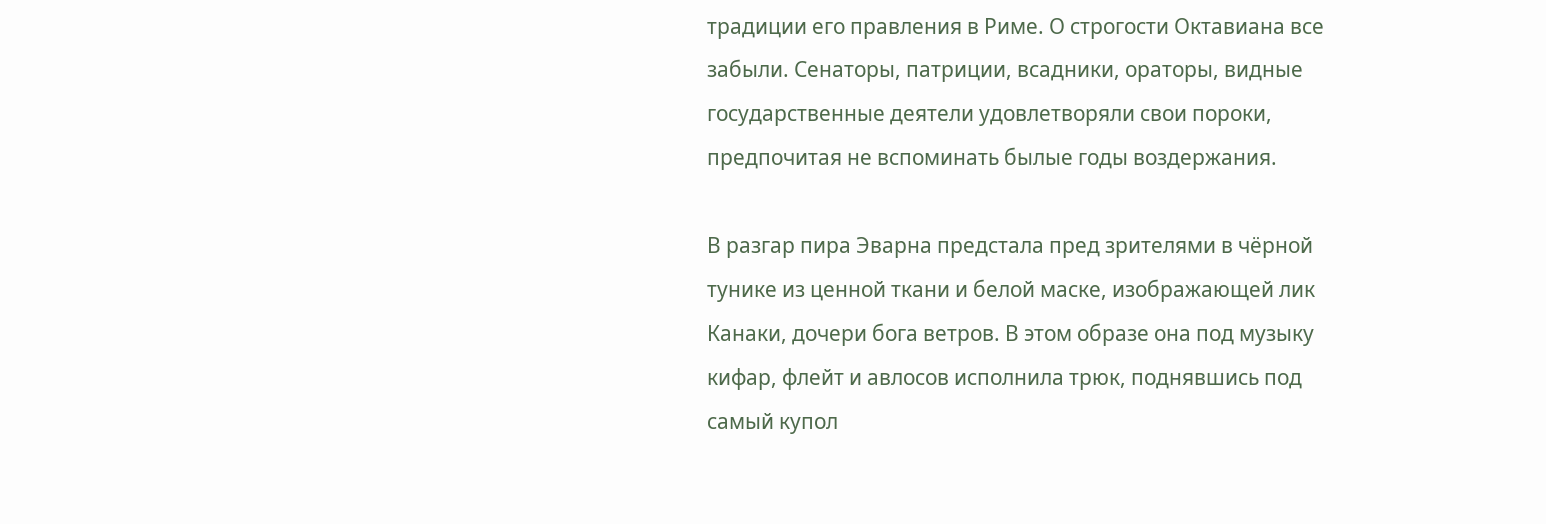традиции его правления в Риме. О строгости Октавиана все забыли. Сенаторы, патриции, всадники, ораторы, видные государственные деятели удовлетворяли свои пороки, предпочитая не вспоминать былые годы воздержания.

В разгар пира Эварна предстала пред зрителями в чёрной тунике из ценной ткани и белой маске, изображающей лик Канаки, дочери бога ветров. В этом образе она под музыку кифар, флейт и авлосов исполнила трюк, поднявшись под самый купол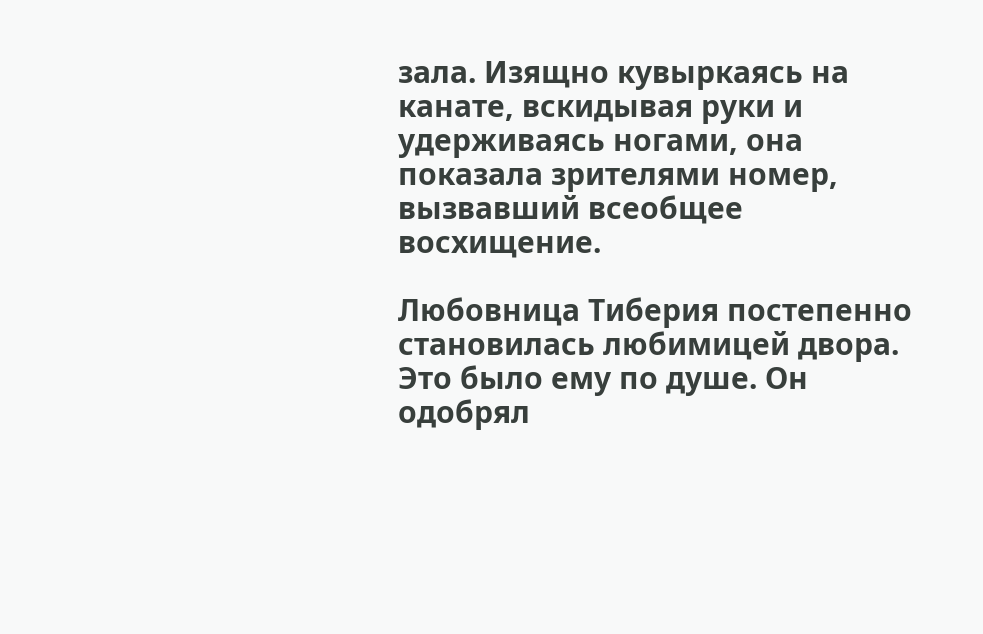зала. Изящно кувыркаясь на канате, вскидывая руки и удерживаясь ногами, она показала зрителями номер, вызвавший всеобщее восхищение.

Любовница Тиберия постепенно становилась любимицей двора. Это было ему по душе. Он одобрял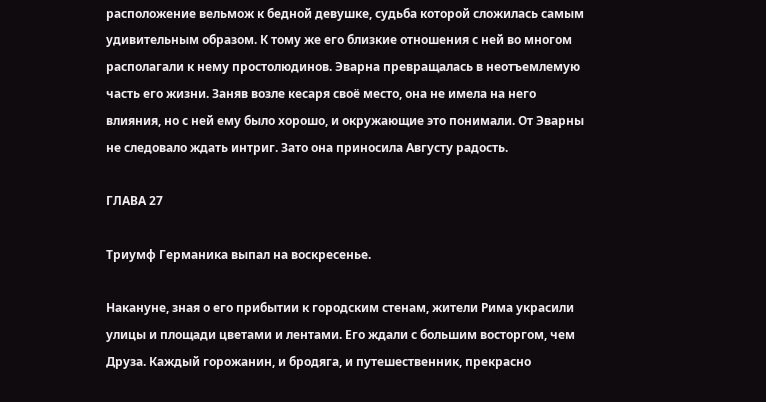расположение вельмож к бедной девушке, судьба которой сложилась самым удивительным образом. К тому же его близкие отношения с ней во многом располагали к нему простолюдинов. Эварна превращалась в неотъемлемую часть его жизни. Заняв возле кесаря своё место, она не имела на него влияния, но с ней ему было хорошо, и окружающие это понимали. От Эварны не следовало ждать интриг. Зато она приносила Августу радость.

ГЛАВА 27

Триумф Германика выпал на воскресенье.

Накануне, зная о его прибытии к городским стенам, жители Рима украсили улицы и площади цветами и лентами. Его ждали с большим восторгом, чем Друза. Каждый горожанин, и бродяга, и путешественник, прекрасно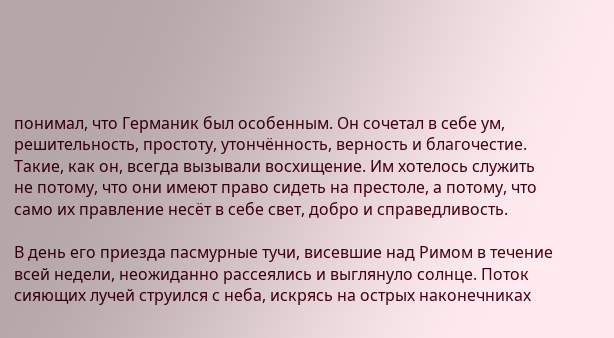понимал, что Германик был особенным. Он сочетал в себе ум, решительность, простоту, утончённость, верность и благочестие. Такие, как он, всегда вызывали восхищение. Им хотелось служить не потому, что они имеют право сидеть на престоле, а потому, что само их правление несёт в себе свет, добро и справедливость.

В день его приезда пасмурные тучи, висевшие над Римом в течение всей недели, неожиданно рассеялись и выглянуло солнце. Поток сияющих лучей струился с неба, искрясь на острых наконечниках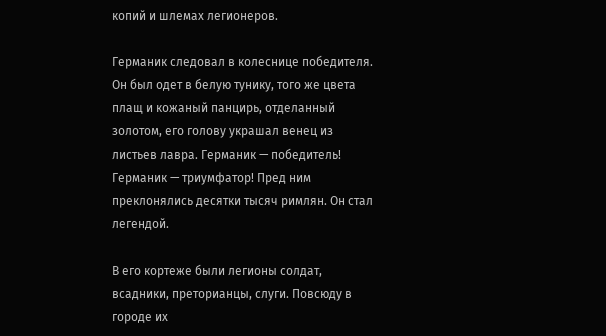копий и шлемах легионеров.

Германик следовал в колеснице победителя. Он был одет в белую тунику, того же цвета плащ и кожаный панцирь, отделанный золотом, его голову украшал венец из листьев лавра. Германик — победитель! Германик — триумфатор! Пред ним преклонялись десятки тысяч римлян. Он стал легендой.

В его кортеже были легионы солдат, всадники, преторианцы, слуги. Повсюду в городе их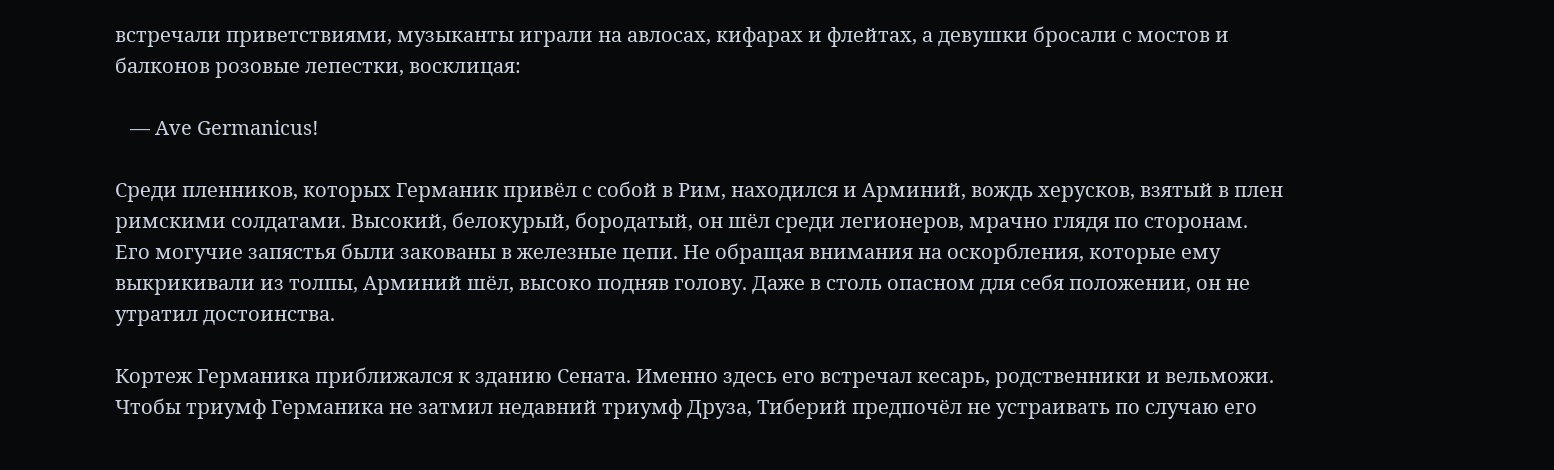встречали приветствиями, музыканты играли на авлосах, кифарах и флейтах, а девушки бросали с мостов и балконов розовые лепестки, восклицая:

   — Ave Germanicus!

Среди пленников, которых Германик привёл с собой в Рим, находился и Арминий, вождь херусков, взятый в плен римскими солдатами. Высокий, белокурый, бородатый, он шёл среди легионеров, мрачно глядя по сторонам. Его могучие запястья были закованы в железные цепи. Не обращая внимания на оскорбления, которые ему выкрикивали из толпы, Арминий шёл, высоко подняв голову. Даже в столь опасном для себя положении, он не утратил достоинства.

Кортеж Германика приближался к зданию Сената. Именно здесь его встречал кесарь, родственники и вельможи. Чтобы триумф Германика не затмил недавний триумф Друза, Тиберий предпочёл не устраивать по случаю его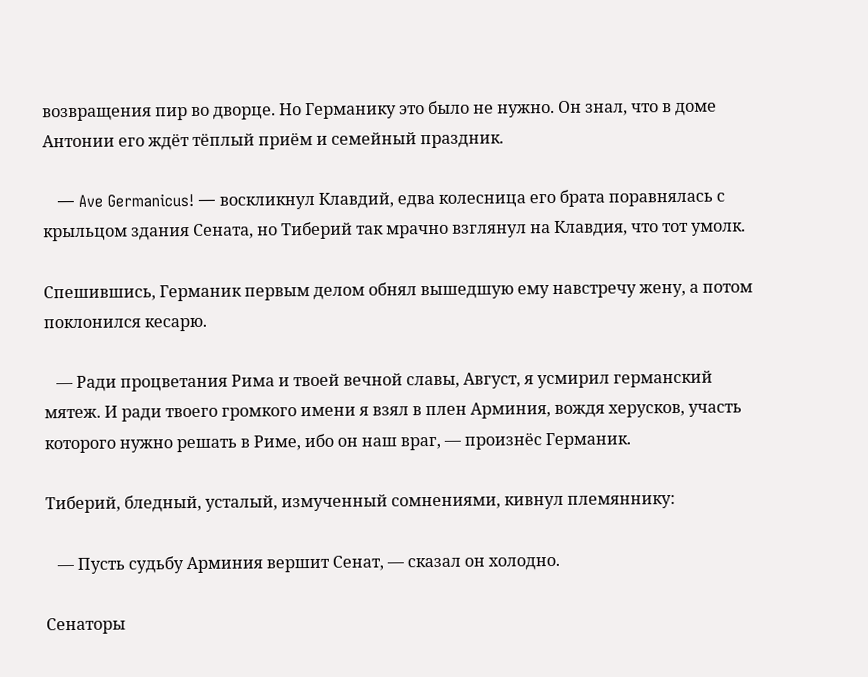возвращения пир во дворце. Но Германику это было не нужно. Он знал, что в доме Антонии его ждёт тёплый приём и семейный праздник.

   — Ave Germanicus! — воскликнул Клавдий, едва колесница его брата поравнялась с крыльцом здания Сената, но Тиберий так мрачно взглянул на Клавдия, что тот умолк.

Спешившись, Германик первым делом обнял вышедшую ему навстречу жену, а потом поклонился кесарю.

   — Ради процветания Рима и твоей вечной славы, Август, я усмирил германский мятеж. И ради твоего громкого имени я взял в плен Арминия, вождя херусков, участь которого нужно решать в Риме, ибо он наш враг, — произнёс Германик.

Тиберий, бледный, усталый, измученный сомнениями, кивнул племяннику:

   — Пусть судьбу Арминия вершит Сенат, — сказал он холодно.

Сенаторы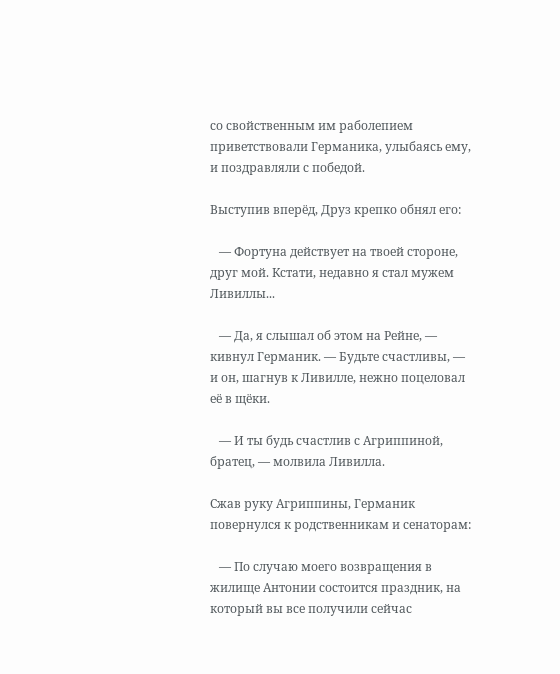со свойственным им раболепием приветствовали Германика, улыбаясь ему, и поздравляли с победой.

Выступив вперёд, Друз крепко обнял его:

   — Фортуна действует на твоей стороне, друг мой. Кстати, недавно я стал мужем Ливиллы...

   — Да, я слышал об этом на Рейне, — кивнул Германик. — Будьте счастливы, — и он, шагнув к Ливилле, нежно поцеловал её в щёки.

   — И ты будь счастлив с Агриппиной, братец, — молвила Ливилла.

Сжав руку Агриппины, Германик повернулся к родственникам и сенаторам:

   — По случаю моего возвращения в жилище Антонии состоится праздник, на который вы все получили сейчас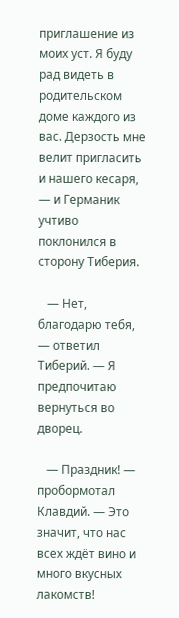приглашение из моих уст. Я буду рад видеть в родительском доме каждого из вас. Дерзость мне велит пригласить и нашего кесаря, — и Германик учтиво поклонился в сторону Тиберия.

   — Нет, благодарю тебя, — ответил Тиберий. — Я предпочитаю вернуться во дворец.

   — Праздник! — пробормотал Клавдий. — Это значит, что нас всех ждёт вино и много вкусных лакомств!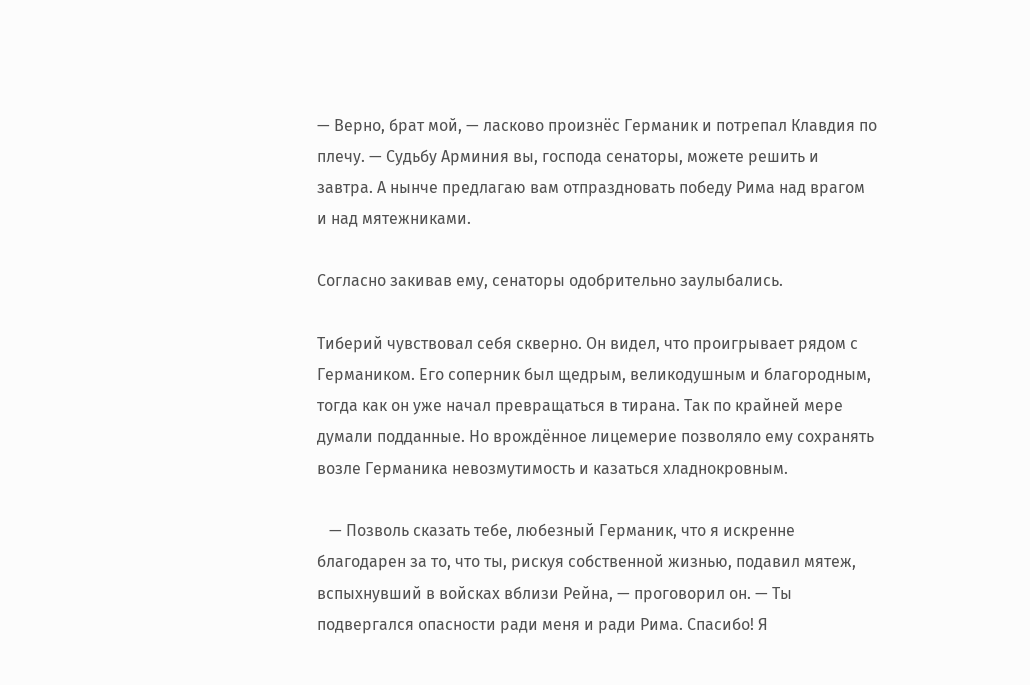— Верно, брат мой, — ласково произнёс Германик и потрепал Клавдия по плечу. — Судьбу Арминия вы, господа сенаторы, можете решить и завтра. А нынче предлагаю вам отпраздновать победу Рима над врагом и над мятежниками.

Согласно закивав ему, сенаторы одобрительно заулыбались.

Тиберий чувствовал себя скверно. Он видел, что проигрывает рядом с Германиком. Его соперник был щедрым, великодушным и благородным, тогда как он уже начал превращаться в тирана. Так по крайней мере думали подданные. Но врождённое лицемерие позволяло ему сохранять возле Германика невозмутимость и казаться хладнокровным.

   — Позволь сказать тебе, любезный Германик, что я искренне благодарен за то, что ты, рискуя собственной жизнью, подавил мятеж, вспыхнувший в войсках вблизи Рейна, — проговорил он. — Ты подвергался опасности ради меня и ради Рима. Спасибо! Я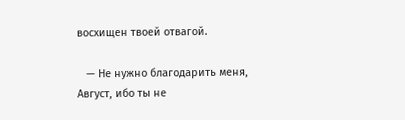восхищен твоей отвагой.

   — Не нужно благодарить меня, Август, ибо ты не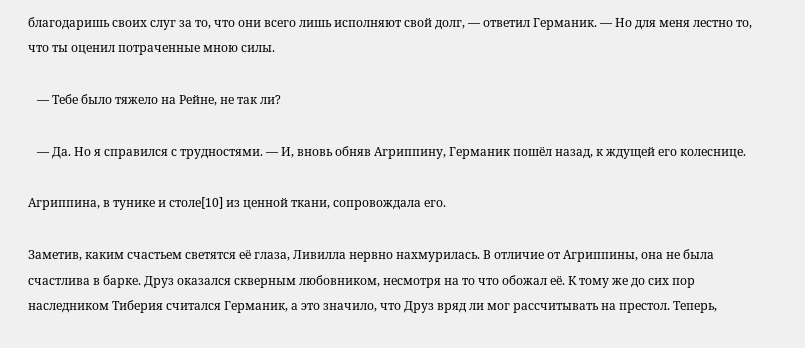благодаришь своих слуг за то, что они всего лишь исполняют свой долг, — ответил Германик. — Но для меня лестно то, что ты оценил потраченные мною силы.

   — Тебе было тяжело на Рейне, не так ли?

   — Да. Но я справился с трудностями. — И, вновь обняв Агриппину, Германик пошёл назад, к ждущей его колеснице.

Агриппина, в тунике и столе[10] из ценной ткани, сопровождала его.

Заметив, каким счастьем светятся её глаза, Ливилла нервно нахмурилась. В отличие от Агриппины, она не была счастлива в барке. Друз оказался скверным любовником, несмотря на то что обожал её. К тому же до сих пор наследником Тиберия считался Германик, а это значило, что Друз вряд ли мог рассчитывать на престол. Теперь,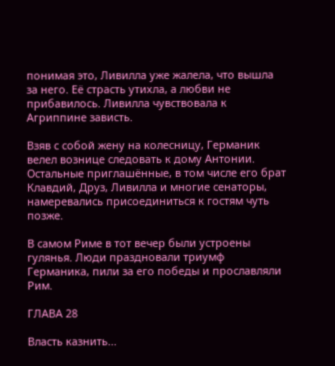понимая это, Ливилла уже жалела, что вышла за него. Её страсть утихла, а любви не прибавилось. Ливилла чувствовала к Агриппине зависть.

Взяв с собой жену на колесницу, Германик велел вознице следовать к дому Антонии. Остальные приглашённые, в том числе его брат Клавдий, Друз, Ливилла и многие сенаторы, намеревались присоединиться к гостям чуть позже.

В самом Риме в тот вечер были устроены гулянья. Люди праздновали триумф Германика, пили за его победы и прославляли Рим.

ГЛАВА 28

Власть казнить...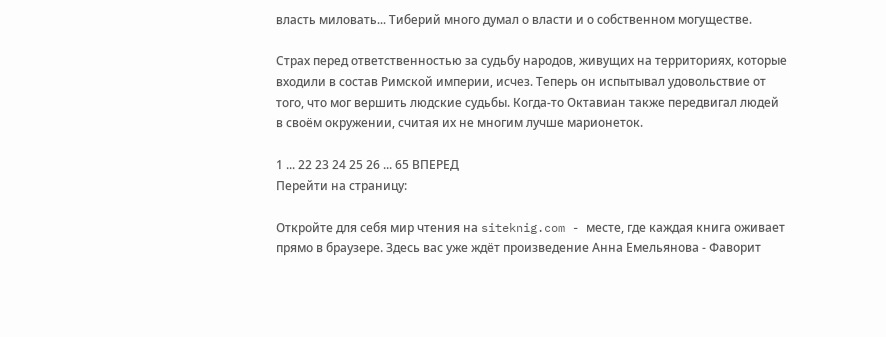власть миловать... Тиберий много думал о власти и о собственном могуществе.

Страх перед ответственностью за судьбу народов, живущих на территориях, которые входили в состав Римской империи, исчез. Теперь он испытывал удовольствие от того, что мог вершить людские судьбы. Когда-то Октавиан также передвигал людей в своём окружении, считая их не многим лучше марионеток.

1 ... 22 23 24 25 26 ... 65 ВПЕРЕД
Перейти на страницу:

Откройте для себя мир чтения на siteknig.com - месте, где каждая книга оживает прямо в браузере. Здесь вас уже ждёт произведение Анна Емельянова - Фаворит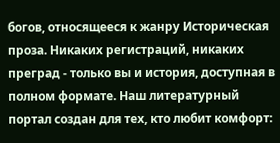богов, относящееся к жанру Историческая проза. Никаких регистраций, никаких преград - только вы и история, доступная в полном формате. Наш литературный портал создан для тех, кто любит комфорт: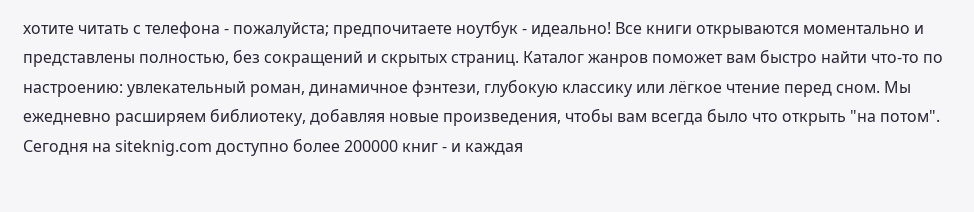хотите читать с телефона - пожалуйста; предпочитаете ноутбук - идеально! Все книги открываются моментально и представлены полностью, без сокращений и скрытых страниц. Каталог жанров поможет вам быстро найти что-то по настроению: увлекательный роман, динамичное фэнтези, глубокую классику или лёгкое чтение перед сном. Мы ежедневно расширяем библиотеку, добавляя новые произведения, чтобы вам всегда было что открыть "на потом". Сегодня на siteknig.com доступно более 200000 книг - и каждая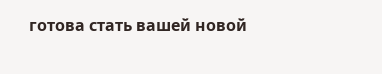готова стать вашей новой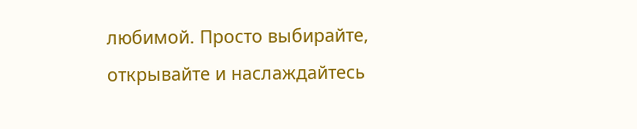любимой. Просто выбирайте, открывайте и наслаждайтесь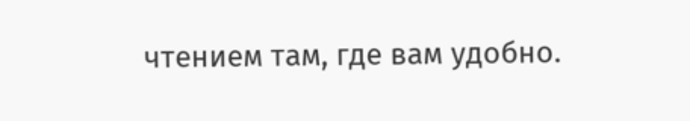чтением там, где вам удобно.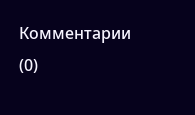Комментарии (0)